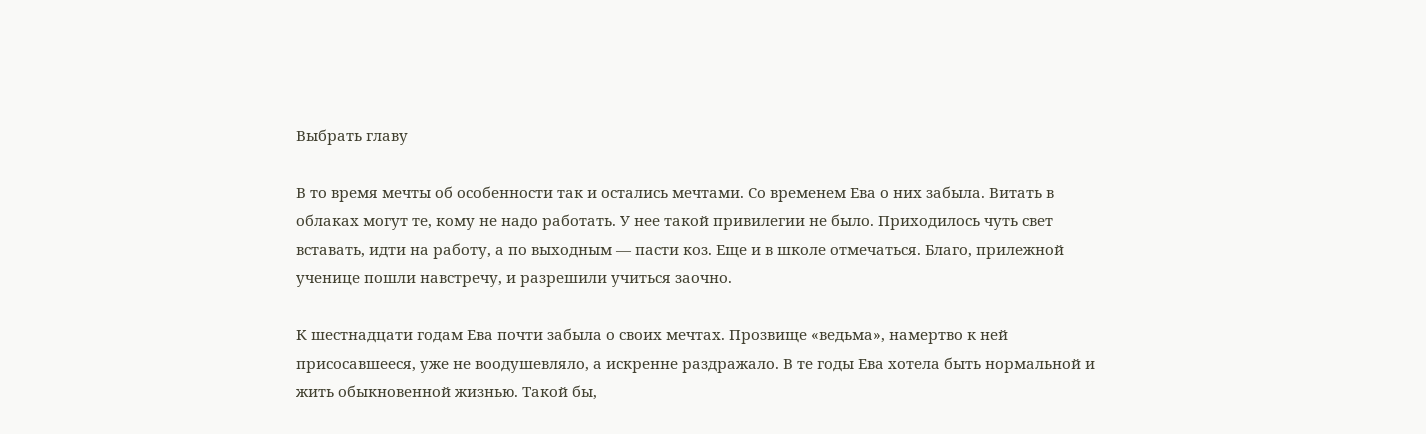Выбрать главу

В то время мечты об особенности так и остались мечтами. Со временем Ева о них забыла. Витать в облаках могут те, кому не надо работать. У нее такой привилегии не было. Приходилось чуть свет вставать, идти на работу, а по выходным — пасти коз. Еще и в школе отмечаться. Благо, прилежной ученице пошли навстречу, и разрешили учиться заочно.

К шестнадцати годам Ева почти забыла о своих мечтах. Прозвище «ведьма», намертво к ней присосавшееся, уже не воодушевляло, а искренне раздражало. В те годы Ева хотела быть нормальной и жить обыкновенной жизнью. Такой бы,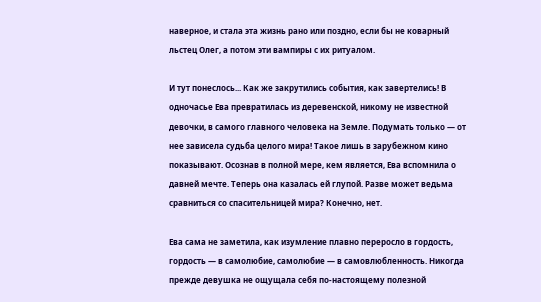наверное, и стала эта жизнь рано или поздно, если бы не коварный льстец Олег, а потом эти вампиры с их ритуалом.

И тут понеслось... Как же закрутились события, как завертелись! В одночасье Ева превратилась из деревенской, никому не известной девочки, в самого главного человека на Земле. Подумать только — от нее зависела судьба целого мира! Такое лишь в зарубежном кино показывают. Осознав в полной мере, кем является, Ева вспомнила о давней мечте. Теперь она казалась ей глупой. Разве может ведьма сравниться со спасительницей мира? Конечно, нет.

Ева сама не заметила, как изумление плавно переросло в гордость, гордость — в самолюбие, самолюбие — в самовлюбленность. Никогда прежде девушка не ощущала себя по-настоящему полезной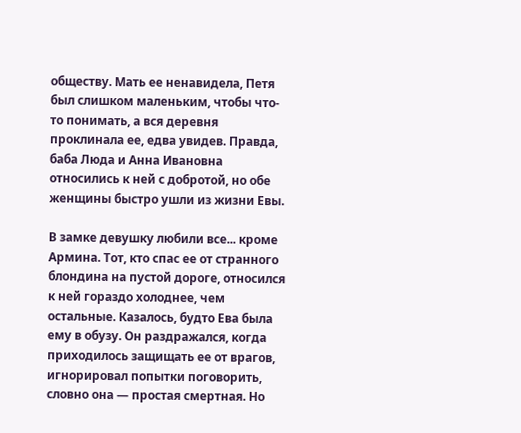обществу. Мать ее ненавидела, Петя был слишком маленьким, чтобы что-то понимать, а вся деревня проклинала ее, едва увидев. Правда, баба Люда и Анна Ивановна относились к ней с добротой, но обе женщины быстро ушли из жизни Евы.

В замке девушку любили все... кроме Армина. Тот, кто спас ее от странного блондина на пустой дороге, относился к ней гораздо холоднее, чем остальные. Казалось, будто Ева была ему в обузу. Он раздражался, когда приходилось защищать ее от врагов, игнорировал попытки поговорить, словно она — простая смертная. Но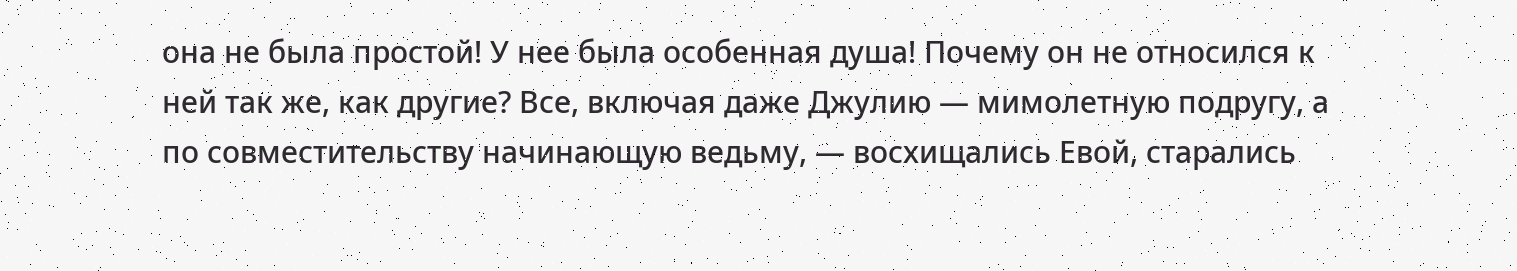она не была простой! У нее была особенная душа! Почему он не относился к ней так же, как другие? Все, включая даже Джулию — мимолетную подругу, а по совместительству начинающую ведьму, — восхищались Евой, старались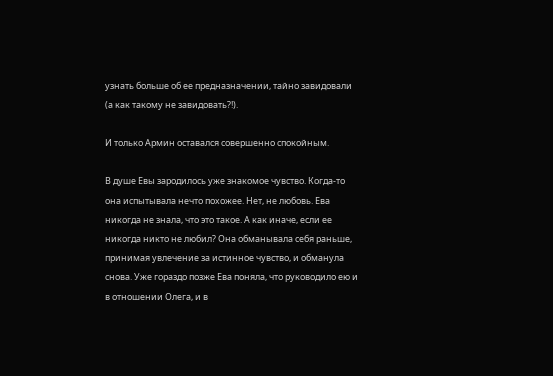узнать больше об ее предназначении, тайно завидовали (а как такому не завидовать?!).

И только Армин оставался совершенно спокойным.

В душе Евы зародилось уже знакомое чувство. Когда-то она испытывала нечто похожее. Нет, не любовь. Ева никогда не знала, что это такое. А как иначе, если ее никогда никто не любил? Она обманывала себя раньше, принимая увлечение за истинное чувство, и обманула снова. Уже гораздо позже Ева поняла, что руководило ею и в отношении Олега, и в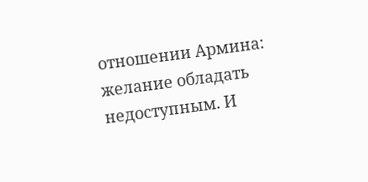отношении Армина: желание обладать недоступным. И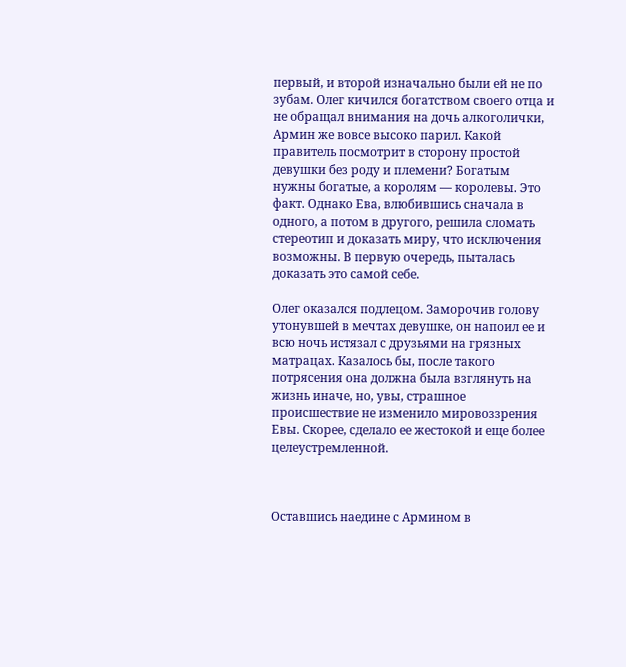первый, и второй изначально были ей не по зубам. Олег кичился богатством своего отца и не обращал внимания на дочь алкоголички, Армин же вовсе высоко парил. Какой правитель посмотрит в сторону простой девушки без роду и племени? Богатым нужны богатые, а королям — королевы. Это факт. Однако Ева, влюбившись сначала в одного, а потом в другого, решила сломать стереотип и доказать миру, что исключения возможны. В первую очередь, пыталась доказать это самой себе.

Олег оказался подлецом. Заморочив голову утонувшей в мечтах девушке, он напоил ее и всю ночь истязал с друзьями на грязных матрацах. Казалось бы, после такого потрясения она должна была взглянуть на жизнь иначе, но, увы, страшное происшествие не изменило мировоззрения Евы. Скорее, сделало ее жестокой и еще более целеустремленной.



Оставшись наедине с Армином в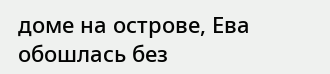доме на острове, Ева обошлась без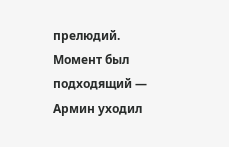прелюдий. Момент был подходящий — Армин уходил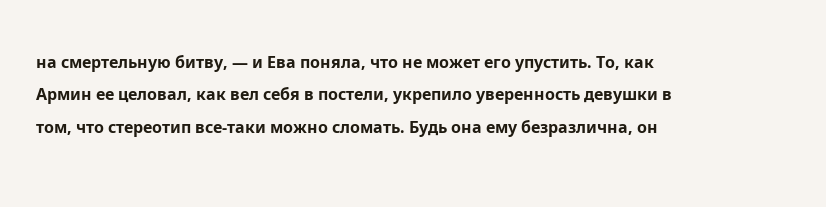на смертельную битву, — и Ева поняла, что не может его упустить. То, как Армин ее целовал, как вел себя в постели, укрепило уверенность девушки в том, что стереотип все-таки можно сломать. Будь она ему безразлична, он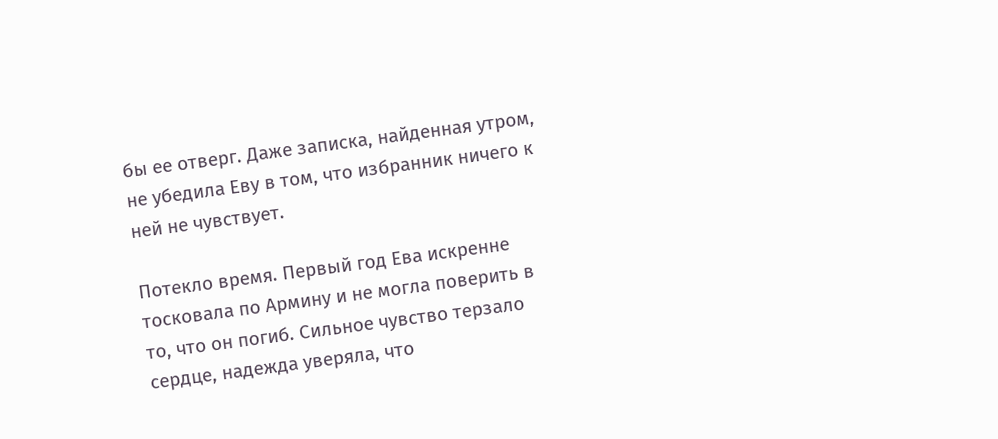бы ее отверг. Даже записка, найденная утром, не убедила Еву в том, что избранник ничего к ней не чувствует.

Потекло время. Первый год Ева искренне тосковала по Армину и не могла поверить в то, что он погиб. Сильное чувство терзало сердце, надежда уверяла, что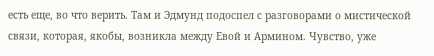есть еще, во что верить. Там и Эдмунд подоспел с разговорами о мистической связи, которая, якобы, возникла между Евой и Армином. Чувство, уже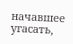начавшее угасать,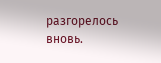разгорелось вновь.